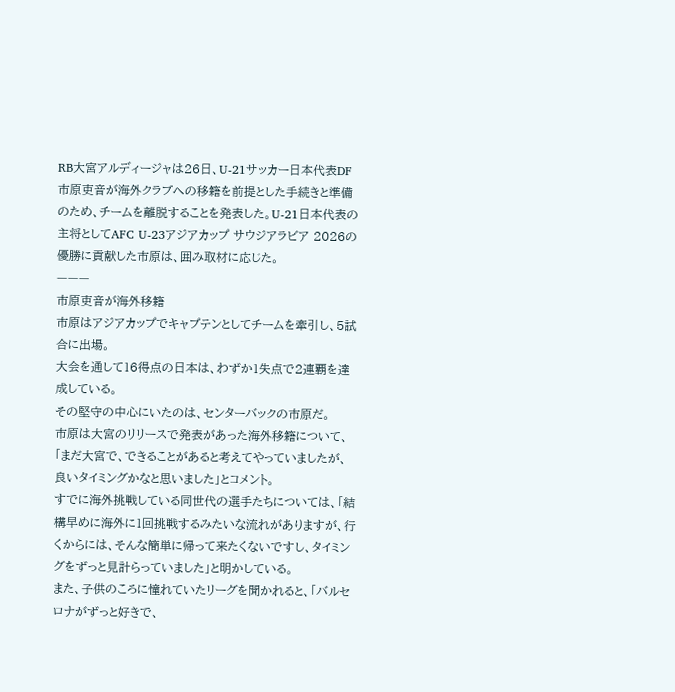RB大宮アルディージャは26日、U-21サッカー日本代表DF市原吏音が海外クラブへの移籍を前提とした手続きと準備のため、チームを離脱することを発表した。U-21日本代表の主将としてAFC U-23アジアカップ サウジアラビア 2026の優勝に貢献した市原は、囲み取材に応じた。
———
市原吏音が海外移籍
市原はアジアカップでキャプテンとしてチームを牽引し、5試合に出場。
大会を通して16得点の日本は、わずか1失点で2連覇を達成している。
その堅守の中心にいたのは、センターバックの市原だ。
市原は大宮のリリースで発表があった海外移籍について、「まだ大宮で、できることがあると考えてやっていましたが、良いタイミングかなと思いました」とコメント。
すでに海外挑戦している同世代の選手たちについては、「結構早めに海外に1回挑戦するみたいな流れがありますが、行くからには、そんな簡単に帰って来たくないですし、タイミングをずっと見計らっていました」と明かしている。
また、子供のころに憧れていたリーグを聞かれると、「バルセロナがずっと好きで、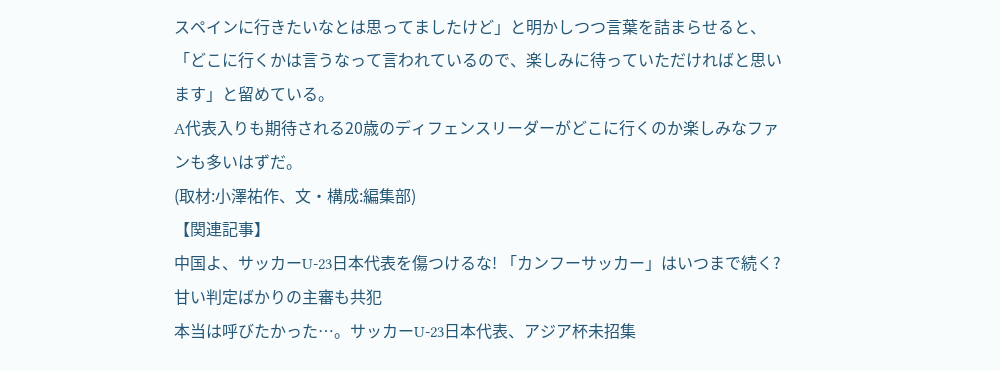スペインに行きたいなとは思ってましたけど」と明かしつつ言葉を詰まらせると、「どこに行くかは言うなって言われているので、楽しみに待っていただければと思います」と留めている。
A代表入りも期待される20歳のディフェンスリーダーがどこに行くのか楽しみなファンも多いはずだ。
(取材:小澤祐作、文・構成:編集部)
【関連記事】
中国よ、サッカーU-23日本代表を傷つけるな! 「カンフーサッカー」はいつまで続く? 甘い判定ばかりの主審も共犯
本当は呼びたかった…。サッカーU-23日本代表、アジア杯未招集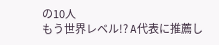の10人
もう世界レベル!? A代表に推薦し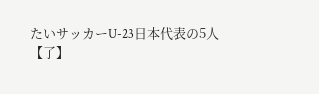たいサッカーU-23日本代表の5人
【了】